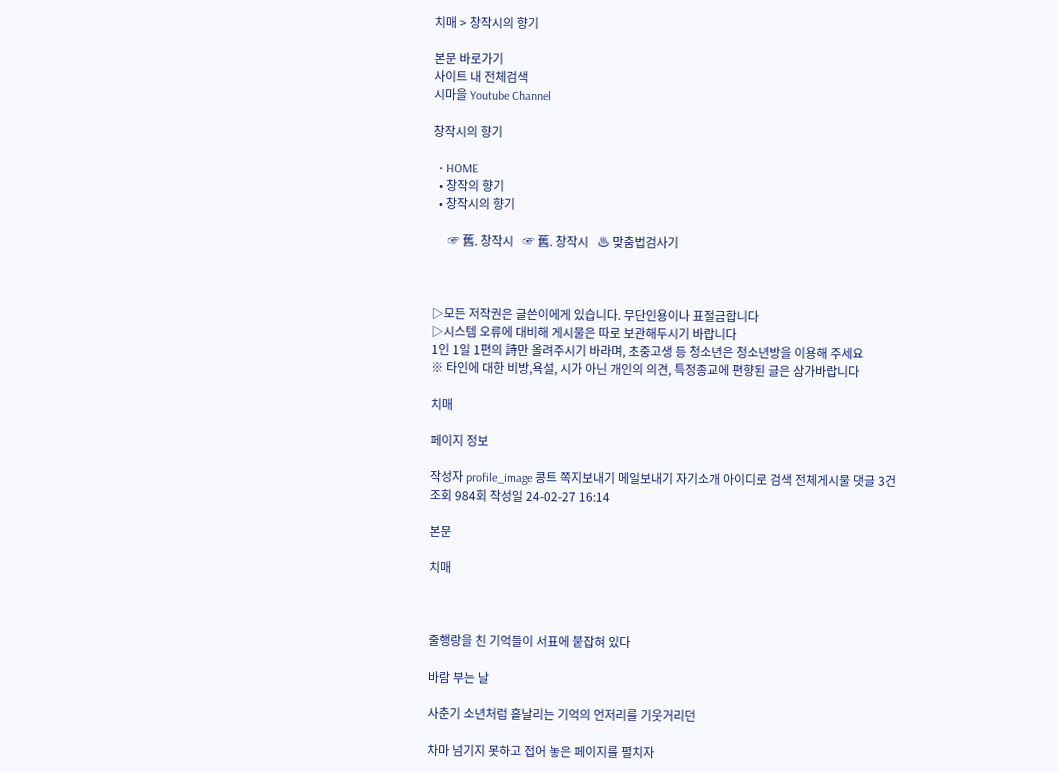치매 > 창작시의 향기

본문 바로가기
사이트 내 전체검색
시마을 Youtube Channel

창작시의 향기

  • HOME
  • 창작의 향기
  • 창작시의 향기

     ☞ 舊. 창작시   ☞ 舊. 창작시   ♨ 맞춤법검사기



▷모든 저작권은 글쓴이에게 있습니다. 무단인용이나 표절금합니다
▷시스템 오류에 대비해 게시물은 따로 보관해두시기 바랍니다
1인 1일 1편의 詩만 올려주시기 바라며, 초중고생 등 청소년은 청소년방을 이용해 주세요
※ 타인에 대한 비방,욕설, 시가 아닌 개인의 의견, 특정종교에 편향된 글은 삼가바랍니다

치매

페이지 정보

작성자 profile_image 콩트 쪽지보내기 메일보내기 자기소개 아이디로 검색 전체게시물 댓글 3건 조회 984회 작성일 24-02-27 16:14

본문

치매



줄행랑을 친 기억들이 서표에 붙잡혀 있다

바람 부는 날

사춘기 소년처럼 흩날리는 기억의 언저리를 기웃거리던

차마 넘기지 못하고 접어 놓은 페이지를 펼치자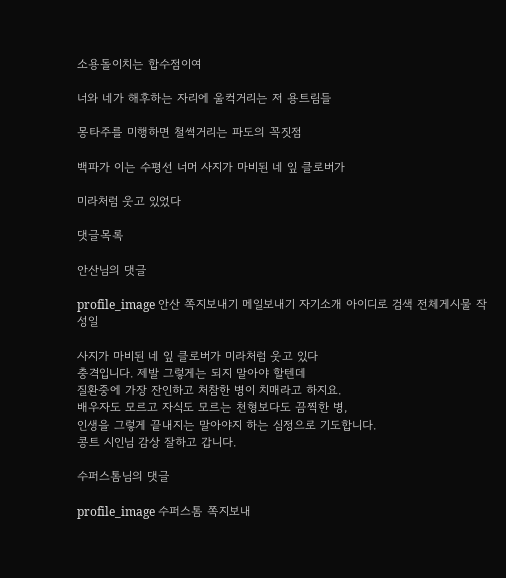소용돌이치는 합수점이여

너와 네가 해후하는 자리에 울컥거리는 저 용트림들

몽타주를 미행하면 철썩거리는 파도의 꼭짓점

백파가 이는 수평선 너머 사지가 마비된 네 잎 클로버가

미라처럼 웃고 있었다

댓글목록

안산님의 댓글

profile_image 안산 쪽지보내기 메일보내기 자기소개 아이디로 검색 전체게시물 작성일

사지가 마비된 네 잎 클로버가 미라처럼 웃고 있다
충격입니다. 제발 그렇게는 되지 말아야 할텐데
질환중에 가장 잔인하고 처참한 병이 치매라고 하지요.
배우자도 모르고 자식도 모르는 천형보다도 끔찍한 병,
인생을 그렇게 끝내지는 말아야지 하는 심정으로 기도합니다.
콩트 시인님 감상 잘하고 갑니다.

수퍼스톰님의 댓글

profile_image 수퍼스톰 쪽지보내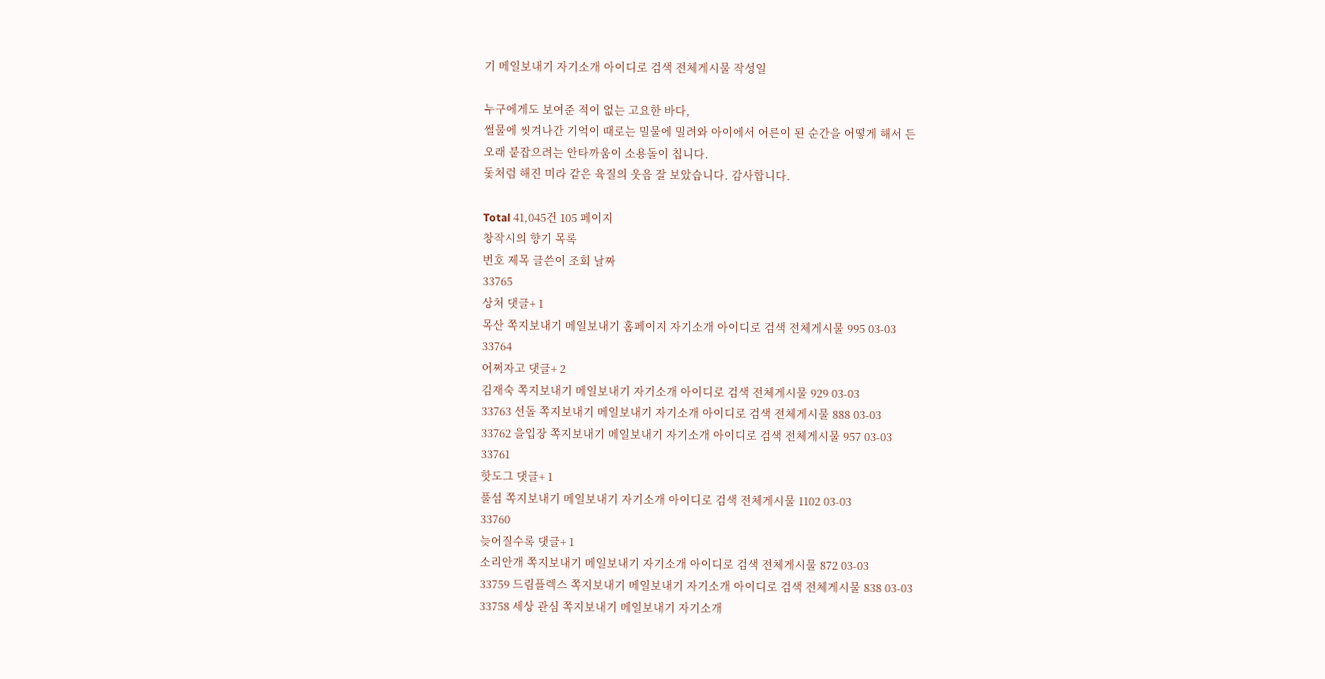기 메일보내기 자기소개 아이디로 검색 전체게시물 작성일

누구에게도 보여준 적이 없는 고요한 바다,
썰물에 씻겨나간 기억이 때로는 밀물에 밀려와 아이에서 어른이 된 순간을 어떻게 해서 든
오래 붙잡으려는 안타까움이 소용돌이 칩니다.
돛처럼 해진 미라 같은 육질의 웃음 잘 보았습니다. 감사합니다.

Total 41,045건 105 페이지
창작시의 향기 목록
번호 제목 글쓴이 조회 날짜
33765
상처 댓글+ 1
목산 쪽지보내기 메일보내기 홈페이지 자기소개 아이디로 검색 전체게시물 995 03-03
33764
어쩌자고 댓글+ 2
김재숙 쪽지보내기 메일보내기 자기소개 아이디로 검색 전체게시물 929 03-03
33763 선돌 쪽지보내기 메일보내기 자기소개 아이디로 검색 전체게시물 888 03-03
33762 을입장 쪽지보내기 메일보내기 자기소개 아이디로 검색 전체게시물 957 03-03
33761
핫도그 댓글+ 1
풀섬 쪽지보내기 메일보내기 자기소개 아이디로 검색 전체게시물 1102 03-03
33760
늦어질수록 댓글+ 1
소리안개 쪽지보내기 메일보내기 자기소개 아이디로 검색 전체게시물 872 03-03
33759 드림플렉스 쪽지보내기 메일보내기 자기소개 아이디로 검색 전체게시물 838 03-03
33758 세상 관심 쪽지보내기 메일보내기 자기소개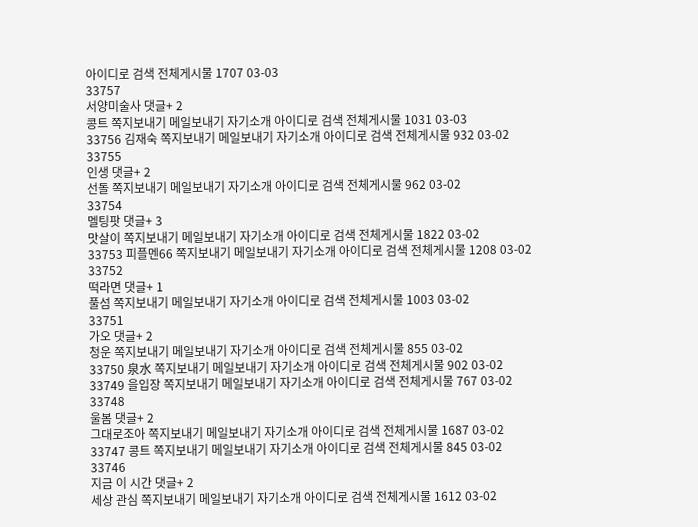아이디로 검색 전체게시물 1707 03-03
33757
서양미술사 댓글+ 2
콩트 쪽지보내기 메일보내기 자기소개 아이디로 검색 전체게시물 1031 03-03
33756 김재숙 쪽지보내기 메일보내기 자기소개 아이디로 검색 전체게시물 932 03-02
33755
인생 댓글+ 2
선돌 쪽지보내기 메일보내기 자기소개 아이디로 검색 전체게시물 962 03-02
33754
멜팅팟 댓글+ 3
맛살이 쪽지보내기 메일보내기 자기소개 아이디로 검색 전체게시물 1822 03-02
33753 피플멘66 쪽지보내기 메일보내기 자기소개 아이디로 검색 전체게시물 1208 03-02
33752
떡라면 댓글+ 1
풀섬 쪽지보내기 메일보내기 자기소개 아이디로 검색 전체게시물 1003 03-02
33751
가오 댓글+ 2
청운 쪽지보내기 메일보내기 자기소개 아이디로 검색 전체게시물 855 03-02
33750 泉水 쪽지보내기 메일보내기 자기소개 아이디로 검색 전체게시물 902 03-02
33749 을입장 쪽지보내기 메일보내기 자기소개 아이디로 검색 전체게시물 767 03-02
33748
울봄 댓글+ 2
그대로조아 쪽지보내기 메일보내기 자기소개 아이디로 검색 전체게시물 1687 03-02
33747 콩트 쪽지보내기 메일보내기 자기소개 아이디로 검색 전체게시물 845 03-02
33746
지금 이 시간 댓글+ 2
세상 관심 쪽지보내기 메일보내기 자기소개 아이디로 검색 전체게시물 1612 03-02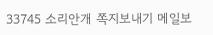33745 소리안개 쪽지보내기 메일보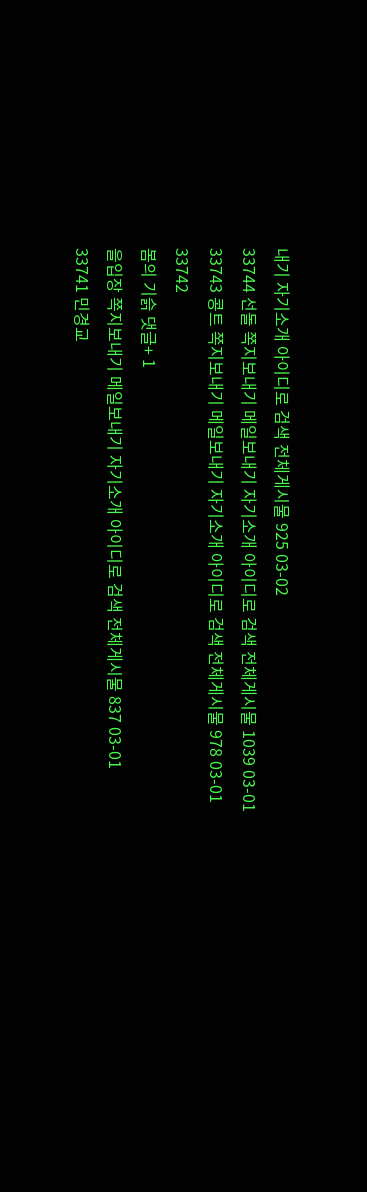내기 자기소개 아이디로 검색 전체게시물 925 03-02
33744 선돌 쪽지보내기 메일보내기 자기소개 아이디로 검색 전체게시물 1039 03-01
33743 콩트 쪽지보내기 메일보내기 자기소개 아이디로 검색 전체게시물 978 03-01
33742
봄의 기슭 댓글+ 1
을입장 쪽지보내기 메일보내기 자기소개 아이디로 검색 전체게시물 837 03-01
33741 민경교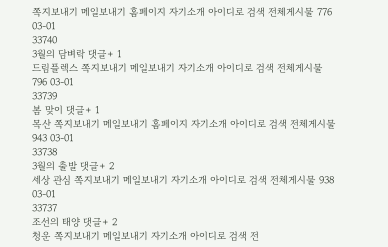쪽지보내기 메일보내기 홈페이지 자기소개 아이디로 검색 전체게시물 776 03-01
33740
3월의 담벼락 댓글+ 1
드림플렉스 쪽지보내기 메일보내기 자기소개 아이디로 검색 전체게시물 796 03-01
33739
봄 맞이 댓글+ 1
목산 쪽지보내기 메일보내기 홈페이지 자기소개 아이디로 검색 전체게시물 943 03-01
33738
3월의 출발 댓글+ 2
세상 관심 쪽지보내기 메일보내기 자기소개 아이디로 검색 전체게시물 938 03-01
33737
조선의 태양 댓글+ 2
청운 쪽지보내기 메일보내기 자기소개 아이디로 검색 전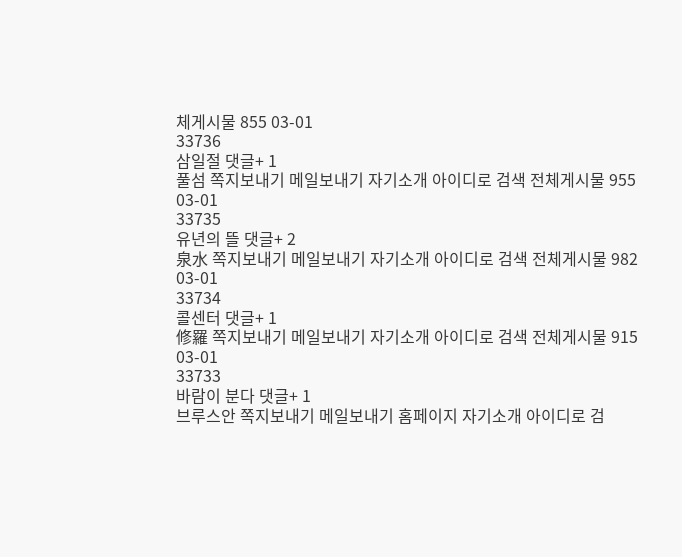체게시물 855 03-01
33736
삼일절 댓글+ 1
풀섬 쪽지보내기 메일보내기 자기소개 아이디로 검색 전체게시물 955 03-01
33735
유년의 뜰 댓글+ 2
泉水 쪽지보내기 메일보내기 자기소개 아이디로 검색 전체게시물 982 03-01
33734
콜센터 댓글+ 1
修羅 쪽지보내기 메일보내기 자기소개 아이디로 검색 전체게시물 915 03-01
33733
바람이 분다 댓글+ 1
브루스안 쪽지보내기 메일보내기 홈페이지 자기소개 아이디로 검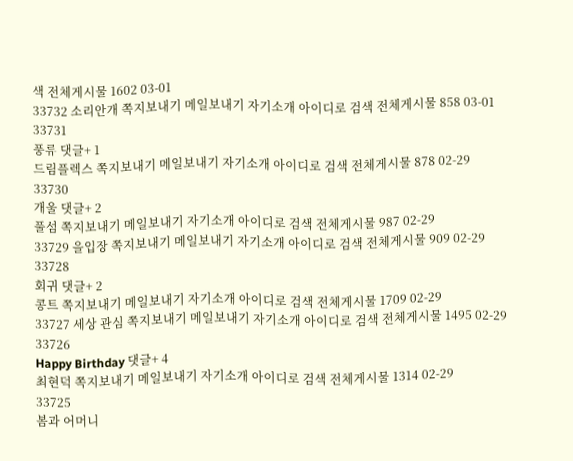색 전체게시물 1602 03-01
33732 소리안개 쪽지보내기 메일보내기 자기소개 아이디로 검색 전체게시물 858 03-01
33731
풍류 댓글+ 1
드림플렉스 쪽지보내기 메일보내기 자기소개 아이디로 검색 전체게시물 878 02-29
33730
개울 댓글+ 2
풀섬 쪽지보내기 메일보내기 자기소개 아이디로 검색 전체게시물 987 02-29
33729 을입장 쪽지보내기 메일보내기 자기소개 아이디로 검색 전체게시물 909 02-29
33728
회귀 댓글+ 2
콩트 쪽지보내기 메일보내기 자기소개 아이디로 검색 전체게시물 1709 02-29
33727 세상 관심 쪽지보내기 메일보내기 자기소개 아이디로 검색 전체게시물 1495 02-29
33726
Happy Birthday 댓글+ 4
최현덕 쪽지보내기 메일보내기 자기소개 아이디로 검색 전체게시물 1314 02-29
33725
봄과 어머니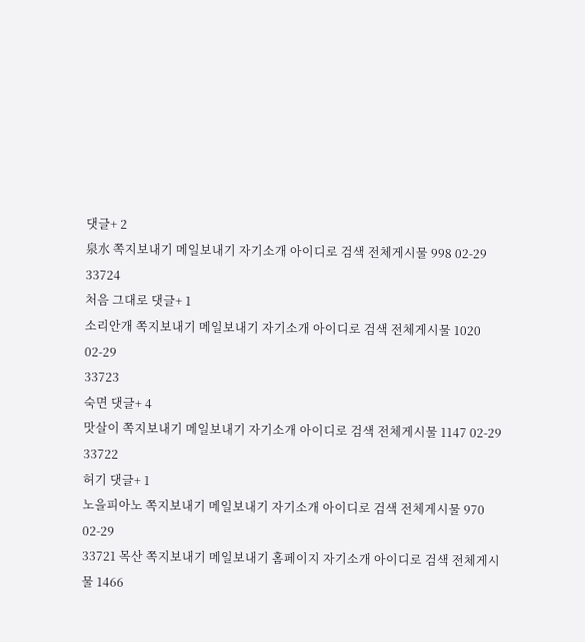댓글+ 2
泉水 쪽지보내기 메일보내기 자기소개 아이디로 검색 전체게시물 998 02-29
33724
처음 그대로 댓글+ 1
소리안개 쪽지보내기 메일보내기 자기소개 아이디로 검색 전체게시물 1020 02-29
33723
숙면 댓글+ 4
맛살이 쪽지보내기 메일보내기 자기소개 아이디로 검색 전체게시물 1147 02-29
33722
허기 댓글+ 1
노을피아노 쪽지보내기 메일보내기 자기소개 아이디로 검색 전체게시물 970 02-29
33721 목산 쪽지보내기 메일보내기 홈페이지 자기소개 아이디로 검색 전체게시물 1466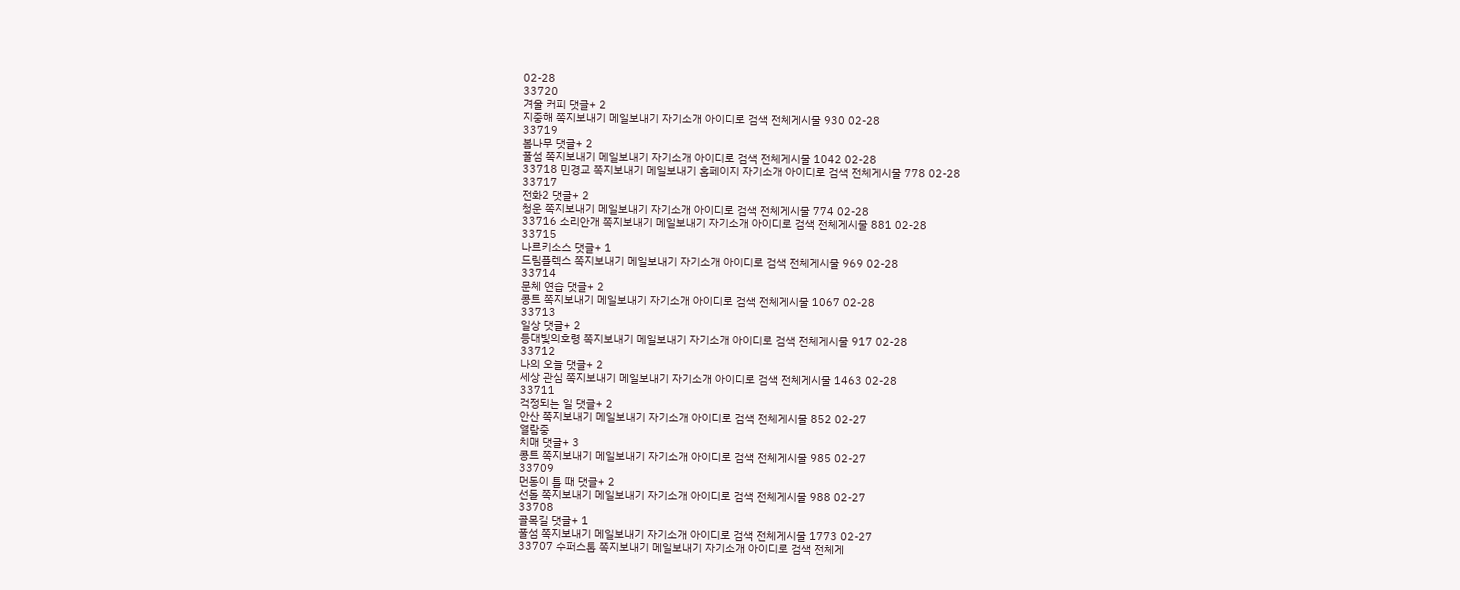02-28
33720
겨울 커피 댓글+ 2
지중해 쪽지보내기 메일보내기 자기소개 아이디로 검색 전체게시물 930 02-28
33719
봄나무 댓글+ 2
풀섬 쪽지보내기 메일보내기 자기소개 아이디로 검색 전체게시물 1042 02-28
33718 민경교 쪽지보내기 메일보내기 홈페이지 자기소개 아이디로 검색 전체게시물 778 02-28
33717
전화2 댓글+ 2
청운 쪽지보내기 메일보내기 자기소개 아이디로 검색 전체게시물 774 02-28
33716 소리안개 쪽지보내기 메일보내기 자기소개 아이디로 검색 전체게시물 881 02-28
33715
나르키소스 댓글+ 1
드림플렉스 쪽지보내기 메일보내기 자기소개 아이디로 검색 전체게시물 969 02-28
33714
문체 연습 댓글+ 2
콩트 쪽지보내기 메일보내기 자기소개 아이디로 검색 전체게시물 1067 02-28
33713
일상 댓글+ 2
등대빛의호령 쪽지보내기 메일보내기 자기소개 아이디로 검색 전체게시물 917 02-28
33712
나의 오늘 댓글+ 2
세상 관심 쪽지보내기 메일보내기 자기소개 아이디로 검색 전체게시물 1463 02-28
33711
걱정되는 일 댓글+ 2
안산 쪽지보내기 메일보내기 자기소개 아이디로 검색 전체게시물 852 02-27
열람중
치매 댓글+ 3
콩트 쪽지보내기 메일보내기 자기소개 아이디로 검색 전체게시물 985 02-27
33709
먼동이 틀 때 댓글+ 2
선돌 쪽지보내기 메일보내기 자기소개 아이디로 검색 전체게시물 988 02-27
33708
골목길 댓글+ 1
풀섬 쪽지보내기 메일보내기 자기소개 아이디로 검색 전체게시물 1773 02-27
33707 수퍼스톰 쪽지보내기 메일보내기 자기소개 아이디로 검색 전체게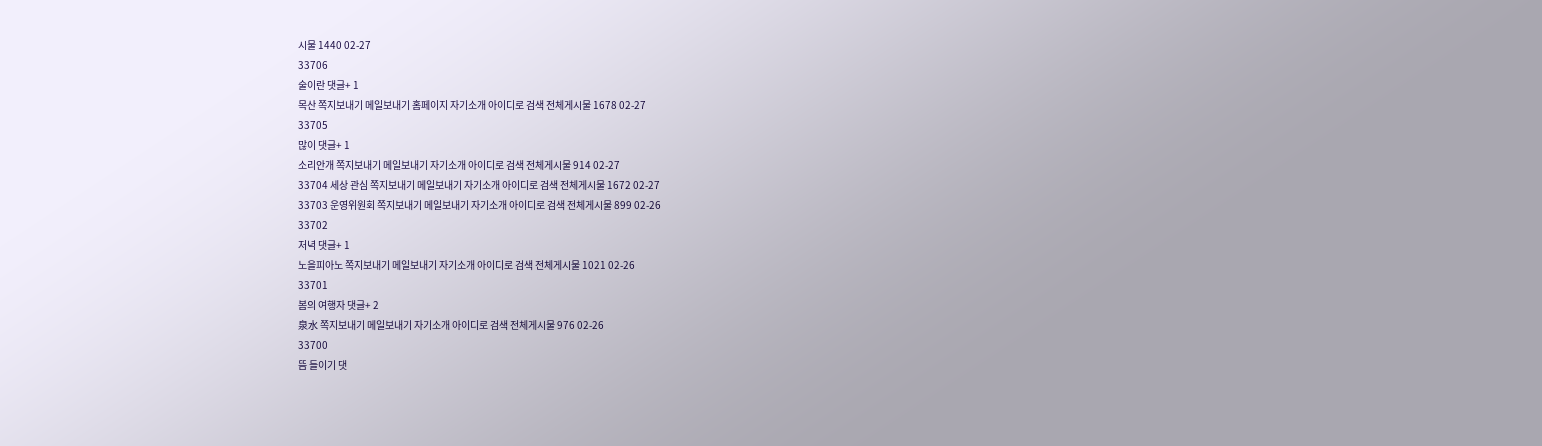시물 1440 02-27
33706
술이란 댓글+ 1
목산 쪽지보내기 메일보내기 홈페이지 자기소개 아이디로 검색 전체게시물 1678 02-27
33705
많이 댓글+ 1
소리안개 쪽지보내기 메일보내기 자기소개 아이디로 검색 전체게시물 914 02-27
33704 세상 관심 쪽지보내기 메일보내기 자기소개 아이디로 검색 전체게시물 1672 02-27
33703 운영위원회 쪽지보내기 메일보내기 자기소개 아이디로 검색 전체게시물 899 02-26
33702
저녁 댓글+ 1
노을피아노 쪽지보내기 메일보내기 자기소개 아이디로 검색 전체게시물 1021 02-26
33701
봄의 여행자 댓글+ 2
泉水 쪽지보내기 메일보내기 자기소개 아이디로 검색 전체게시물 976 02-26
33700
뜸 들이기 댓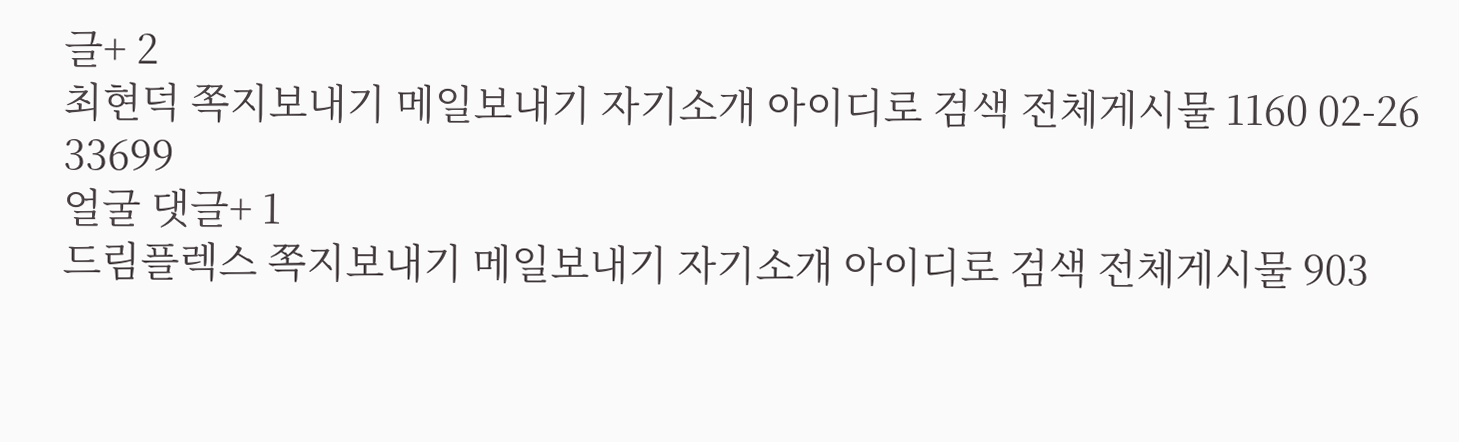글+ 2
최현덕 쪽지보내기 메일보내기 자기소개 아이디로 검색 전체게시물 1160 02-26
33699
얼굴 댓글+ 1
드림플렉스 쪽지보내기 메일보내기 자기소개 아이디로 검색 전체게시물 903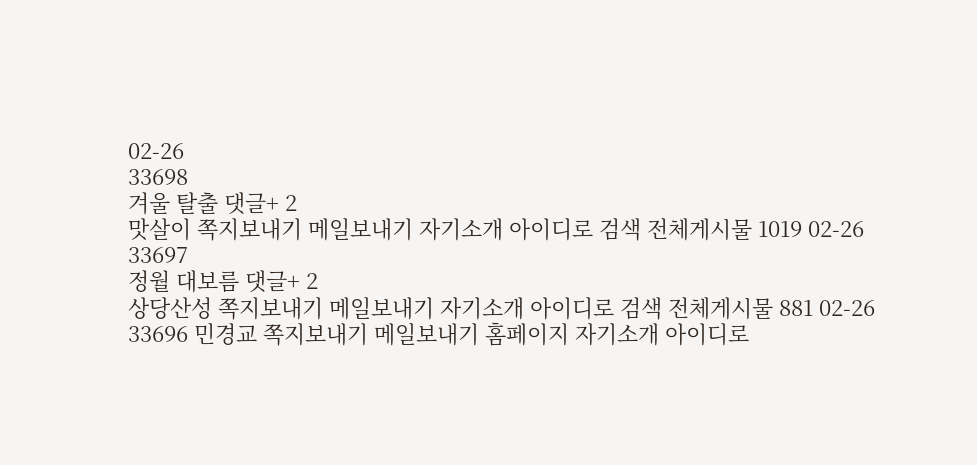02-26
33698
겨울 탈출 댓글+ 2
맛살이 쪽지보내기 메일보내기 자기소개 아이디로 검색 전체게시물 1019 02-26
33697
정월 대보름 댓글+ 2
상당산성 쪽지보내기 메일보내기 자기소개 아이디로 검색 전체게시물 881 02-26
33696 민경교 쪽지보내기 메일보내기 홈페이지 자기소개 아이디로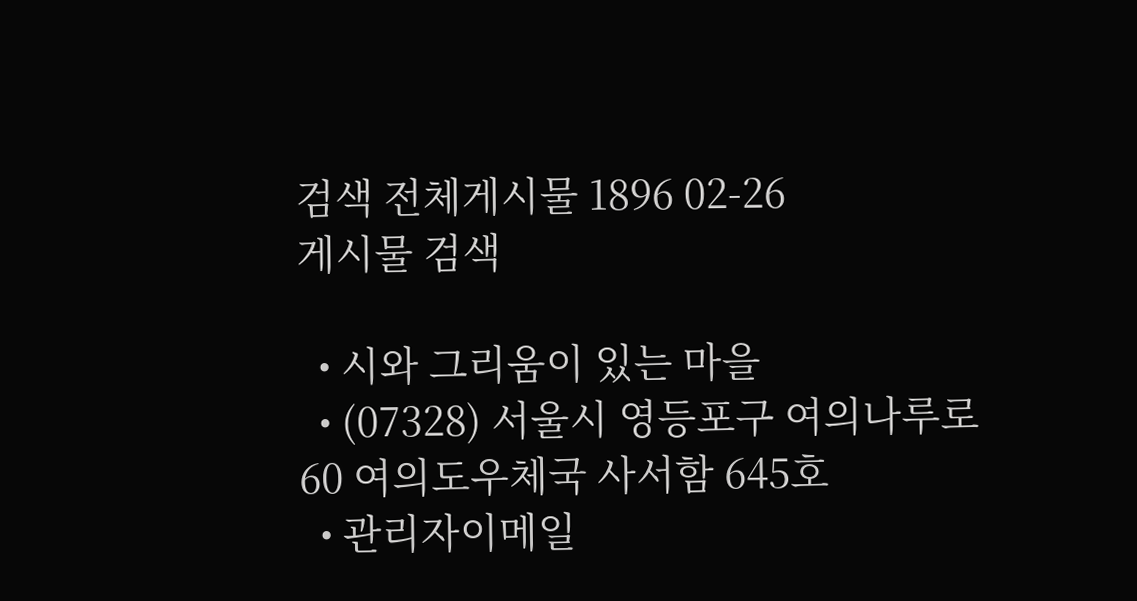검색 전체게시물 1896 02-26
게시물 검색

  • 시와 그리움이 있는 마을
  • (07328) 서울시 영등포구 여의나루로 60 여의도우체국 사서함 645호
  • 관리자이메일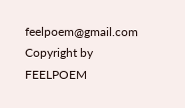feelpoem@gmail.com
Copyright by FEELPOEM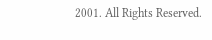2001. All Rights Reserved.